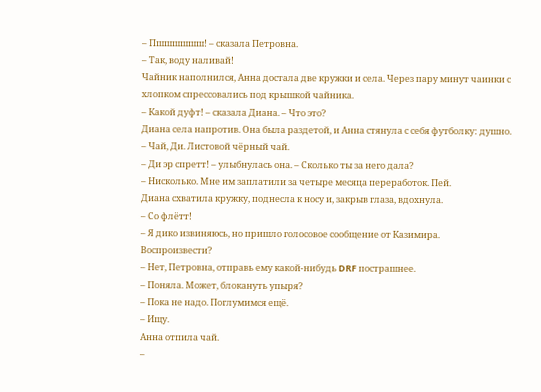– Пшшшшшш! – сказала Петровна.
– Так, воду наливай!
Чайник наполнился, Анна достала две кружки и села. Через пару минут чаинки с хлопком спрессовались под крышкой чайника.
– Какой дуфт! – сказала Диана. – Что это?
Диана села напротив. Она была раздетой, и Анна стянула с себя футболку: душно.
– Чай, Ди. Листовой чёрный чай.
– Ди эр спретт! – улыбнулась она. – Сколько ты за него дала?
– Нисколько. Мне им заплатили за четыре месяца переработок. Пей.
Диана схватила кружку, поднесла к носу и, закрыв глаза, вдохнула.
– Со флётт!
– Я дико извиняюсь, но пришло голосовое сообщение от Казимира. Воспроизвести?
– Нет, Петровна, отправь ему какой-нибудь DRF пострашнее.
– Поняла. Может, блокануть упыря?
– Пока не надо. Поглумимся ещё.
– Ищу.
Анна отпила чай.
–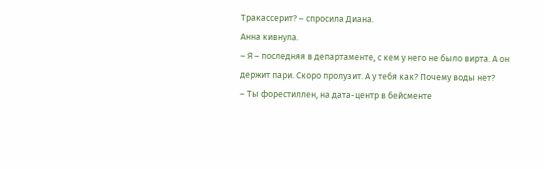Тракассерит? – спросила Диана.
Анна кивнула.
– Я – последняя в департаменте, с кем у него не было вирта. А он держит пари. Скоро пролузит. А у тебя как? Почему воды нет?
– Ты форестиллен, на дата-центр в бейсменте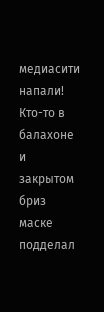медиасити напали! Кто-то в балахоне и закрытом бриз маске подделал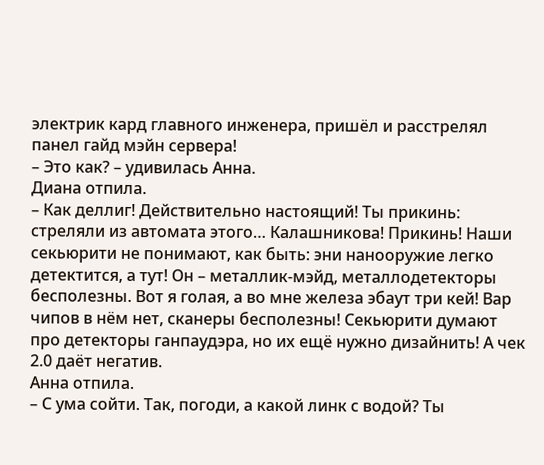электрик кард главного инженера, пришёл и расстрелял панел гайд мэйн сервера!
– Это как? – удивилась Анна.
Диана отпила.
– Как деллиг! Действительно настоящий! Ты прикинь: стреляли из автомата этого… Калашникова! Прикинь! Наши секьюрити не понимают, как быть: эни нанооружие легко детектится, а тут! Он – металлик-мэйд, металлодетекторы бесполезны. Вот я голая, а во мне железа эбаут три кей! Вар чипов в нём нет, сканеры бесполезны! Секьюрити думают про детекторы ганпаудэра, но их ещё нужно дизайнить! А чек 2.0 даёт негатив.
Анна отпила.
– С ума сойти. Так, погоди, а какой линк с водой? Ты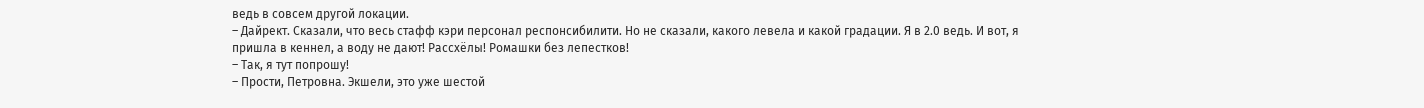ведь в совсем другой локации.
– Дайрект. Сказали, что весь стафф кэри персонал респонсибилити. Но не сказали, какого левела и какой градации. Я в 2.0 ведь. И вот, я пришла в кеннел, а воду не дают! Рассхёлы! Ромашки без лепестков!
– Так, я тут попрошу!
– Прости, Петровна. Экшели, это уже шестой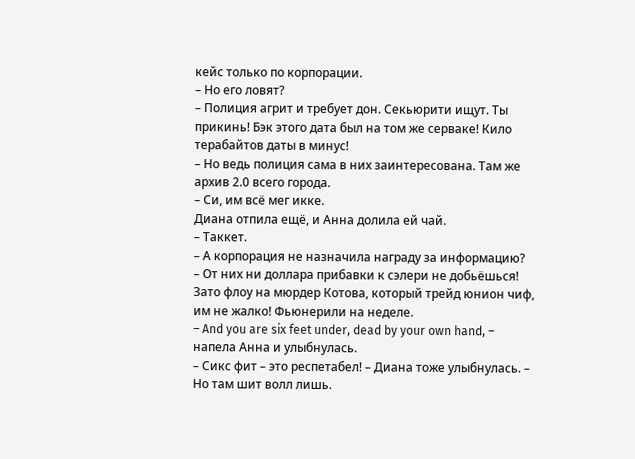кейс только по корпорации.
– Но его ловят?
– Полиция агрит и требует дон. Секьюрити ищут. Ты прикинь! Бэк этого дата был на том же серваке! Кило терабайтов даты в минус!
– Но ведь полиция сама в них заинтересована. Там же архив 2.0 всего города.
– Си, им всё мег икке.
Диана отпила ещё, и Анна долила ей чай.
– Таккет.
– А корпорация не назначила награду за информацию?
– От них ни доллара прибавки к сэлери не добьёшься! Зато флоу на мюрдер Котова, который трейд юнион чиф, им не жалко! Фьюнерили на неделе.
– And you are six feet under, dead by your own hand, – напела Анна и улыбнулась.
– Сикс фит – это респетабел! – Диана тоже улыбнулась. – Но там шит волл лишь.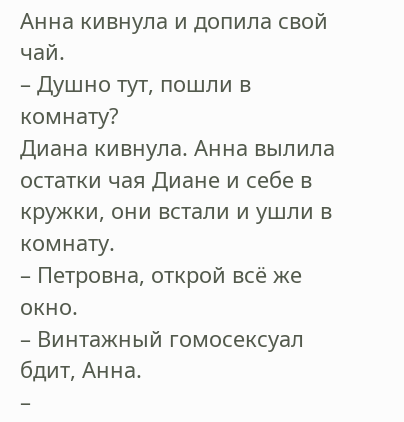Анна кивнула и допила свой чай.
– Душно тут, пошли в комнату?
Диана кивнула. Анна вылила остатки чая Диане и себе в кружки, они встали и ушли в комнату.
– Петровна, открой всё же окно.
– Винтажный гомосексуал бдит, Анна.
–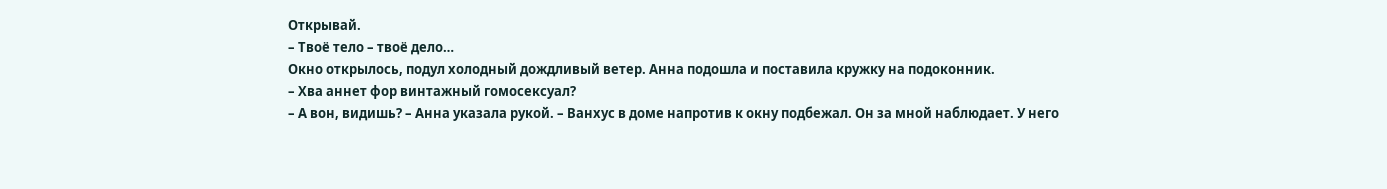Открывай.
– Твоё тело – твоё дело…
Окно открылось, подул холодный дождливый ветер. Анна подошла и поставила кружку на подоконник.
– Хва аннет фор винтажный гомосексуал?
– А вон, видишь? – Анна указала рукой. – Ванхус в доме напротив к окну подбежал. Он за мной наблюдает. У него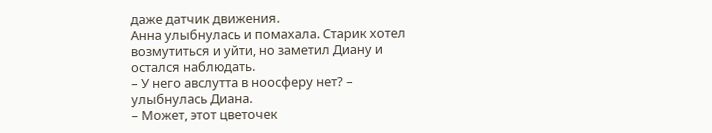даже датчик движения.
Анна улыбнулась и помахала. Старик хотел возмутиться и уйти, но заметил Диану и остался наблюдать.
– У него авслутта в ноосферу нет? – улыбнулась Диана.
– Может, этот цветочек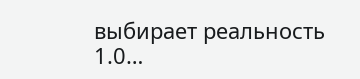выбирает реальность 1.0…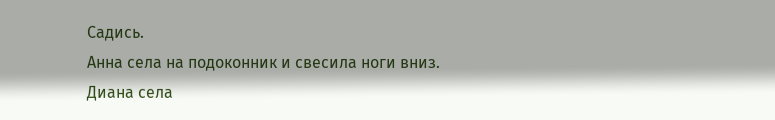Садись.
Анна села на подоконник и свесила ноги вниз. Диана села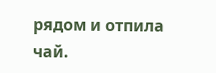рядом и отпила чай.